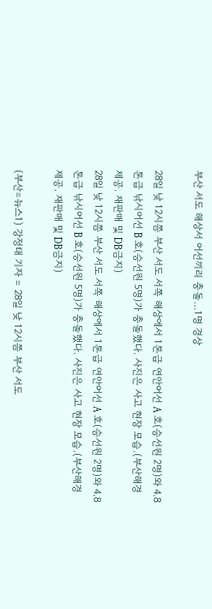부산 서도 해상서 어선끼리 충돌…1명 경상

28일 낮 12시쯤 부산 서도 서쪽 해상에서 1톤급 연안어선 A 호(승선원 2명)와 4.8톤급 낚시어선 B 호(승선원 5명)가 충돌했다. 사진은 사고 현장 모습.(부산해경 제공. 재판매 및 DB금지)
28일 낮 12시쯤 부산 서도 서쪽 해상에서 1톤급 연안어선 A 호(승선원 2명)와 4.8톤급 낚시어선 B 호(승선원 5명)가 충돌했다. 사진은 사고 현장 모습.(부산해경 제공. 재판매 및 DB금지)

(부산=뉴스1) 강정태 기자 = 28일 낮 12시쯤 부산 서도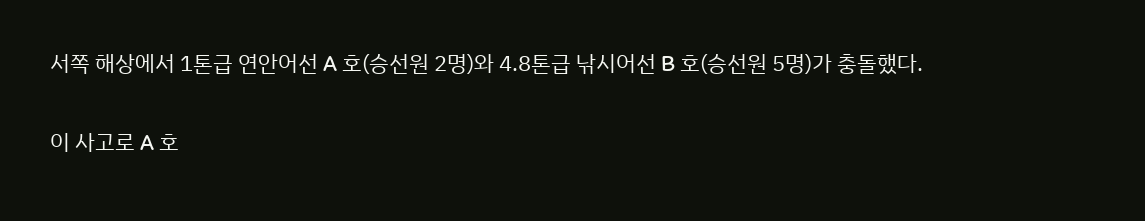서쪽 해상에서 1톤급 연안어선 A 호(승선원 2명)와 4.8톤급 낚시어선 B 호(승선원 5명)가 충돌했다.

이 사고로 A 호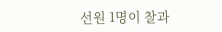선원 1명이 찰과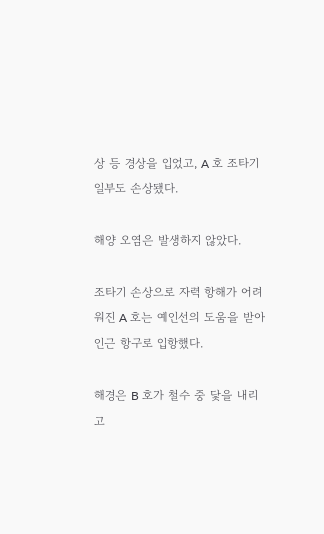상 등 경상을 입었고, A 호 조타기 일부도 손상됐다.

해양 오염은 발생하지 않았다.

조타기 손상으로 자력 항해가 어려워진 A 호는 예인선의 도움을 받아 인근 항구로 입항했다.

해경은 B 호가 철수 중 닻을 내리고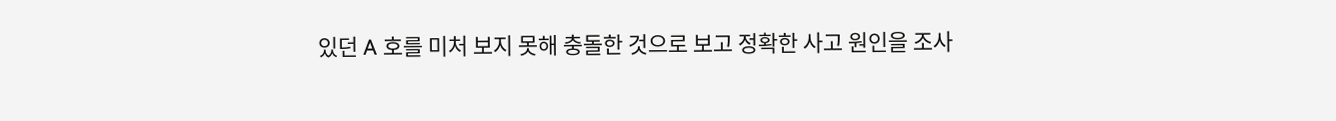있던 A 호를 미처 보지 못해 충돌한 것으로 보고 정확한 사고 원인을 조사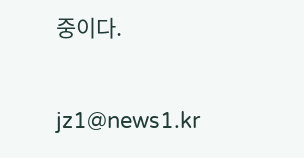중이다.

jz1@news1.kr